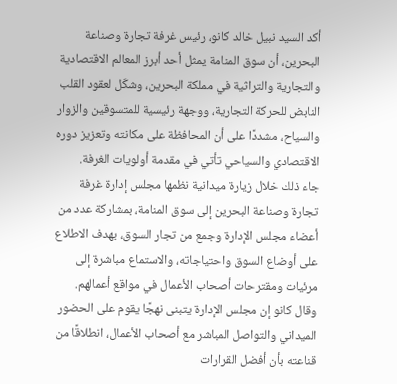أكد السيد نبيل خالد كانو، رئيس غرفة تجارة وصناعة البحرين، أن سوق المنامة يمثل أحد أبرز المعالم الاقتصادية والتجارية والتراثية في مملكة البحرين، وشكّل لعقود القلب النابض للحركة التجارية، ووجهة رئيسية للمتسوقين والزوار والسياح، مشددًا على أن المحافظة على مكانته وتعزيز دوره الاقتصادي والسياحي تأتي في مقدمة أولويات الغرفة.
جاء ذلك خلال زيارة ميدانية نظمها مجلس إدارة غرفة تجارة وصناعة البحرين إلى سوق المنامة، بمشاركة عدد من أعضاء مجلس الإدارة وجمع من تجار السوق، بهدف الاطلاع على أوضاع السوق واحتياجاته، والاستماع مباشرة إلى مرئيات ومقترحات أصحاب الأعمال في مواقع أعمالهم.
وقال كانو إن مجلس الإدارة يتبنى نهجًا يقوم على الحضور الميداني والتواصل المباشر مع أصحاب الأعمال، انطلاقًا من قناعته بأن أفضل القرارات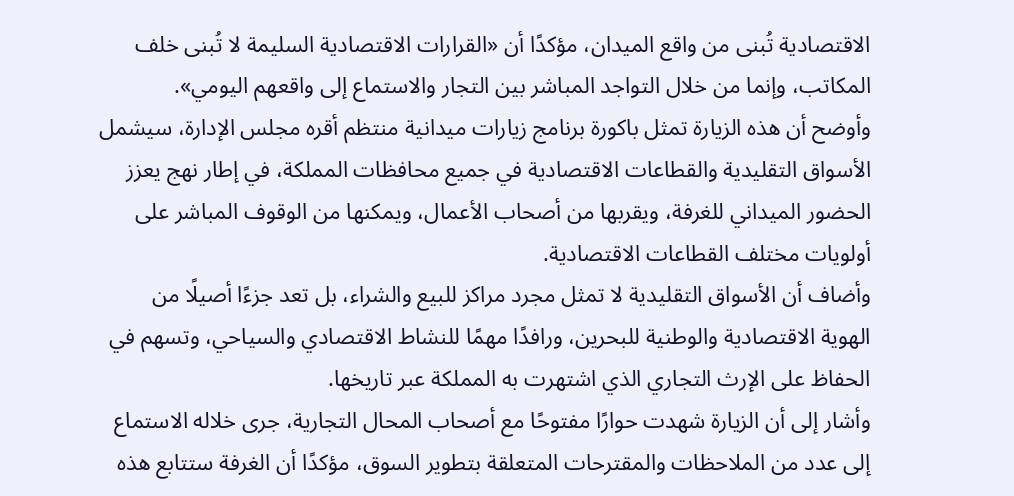الاقتصادية تُبنى من واقع الميدان، مؤكدًا أن «القرارات الاقتصادية السليمة لا تُبنى خلف المكاتب، وإنما من خلال التواجد المباشر بين التجار والاستماع إلى واقعهم اليومي».
وأوضح أن هذه الزيارة تمثل باكورة برنامج زيارات ميدانية منتظم أقره مجلس الإدارة، سيشمل الأسواق التقليدية والقطاعات الاقتصادية في جميع محافظات المملكة، في إطار نهج يعزز الحضور الميداني للغرفة، ويقربها من أصحاب الأعمال، ويمكنها من الوقوف المباشر على أولويات مختلف القطاعات الاقتصادية.
وأضاف أن الأسواق التقليدية لا تمثل مجرد مراكز للبيع والشراء، بل تعد جزءًا أصيلًا من الهوية الاقتصادية والوطنية للبحرين، ورافدًا مهمًا للنشاط الاقتصادي والسياحي، وتسهم في الحفاظ على الإرث التجاري الذي اشتهرت به المملكة عبر تاريخها.
وأشار إلى أن الزيارة شهدت حوارًا مفتوحًا مع أصحاب المحال التجارية، جرى خلاله الاستماع إلى عدد من الملاحظات والمقترحات المتعلقة بتطوير السوق، مؤكدًا أن الغرفة ستتابع هذه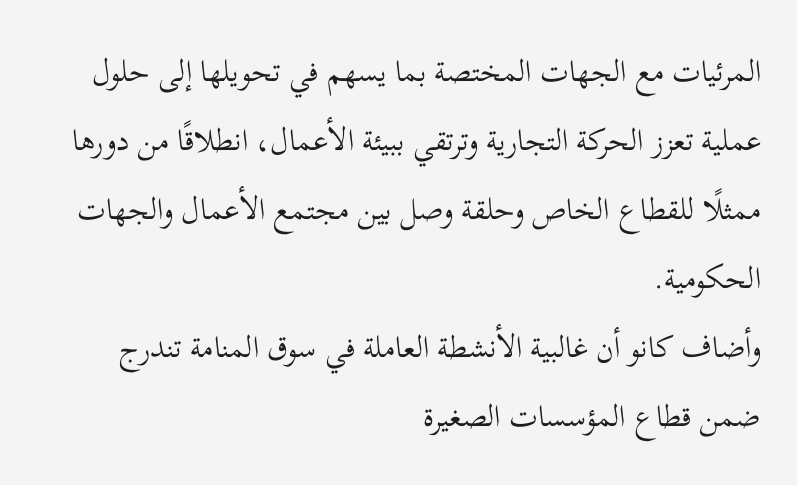المرئيات مع الجهات المختصة بما يسهم في تحويلها إلى حلول عملية تعزز الحركة التجارية وترتقي ببيئة الأعمال، انطلاقًا من دورها ممثلًا للقطاع الخاص وحلقة وصل بين مجتمع الأعمال والجهات الحكومية.
وأضاف كانو أن غالبية الأنشطة العاملة في سوق المنامة تندرج ضمن قطاع المؤسسات الصغيرة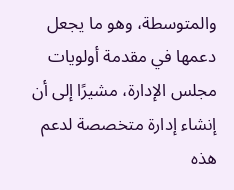والمتوسطة، وهو ما يجعل دعمها في مقدمة أولويات مجلس الإدارة، مشيرًا إلى أن إنشاء إدارة متخصصة لدعم هذه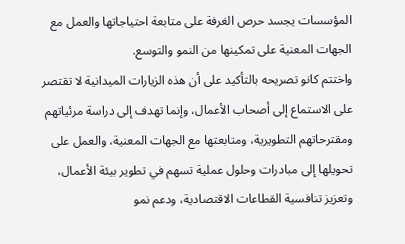المؤسسات يجسد حرص الغرفة على متابعة احتياجاتها والعمل مع الجهات المعنية على تمكينها من النمو والتوسع.
واختتم كانو تصريحه بالتأكيد على أن هذه الزيارات الميدانية لا تقتصر على الاستماع إلى أصحاب الأعمال، وإنما تهدف إلى دراسة مرئياتهم ومقترحاتهم التطويرية، ومتابعتها مع الجهات المعنية، والعمل على تحويلها إلى مبادرات وحلول عملية تسهم في تطوير بيئة الأعمال، وتعزيز تنافسية القطاعات الاقتصادية، ودعم نمو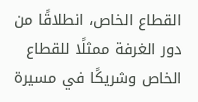القطاع الخاص، انطلاقًا من دور الغرفة ممثلًا للقطاع الخاص وشريكًا في مسيرة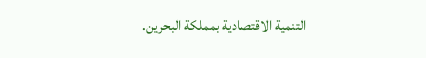التنمية الاقتصادية بمملكة البحرين.